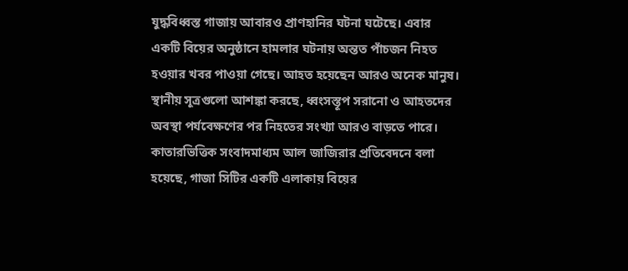যুদ্ধবিধ্বস্ত গাজায় আবারও প্রাণহানির ঘটনা ঘটেছে। এবার একটি বিয়ের অনুষ্ঠানে হামলার ঘটনায় অন্তত পাঁচজন নিহত হওয়ার খবর পাওয়া গেছে। আহত হয়েছেন আরও অনেক মানুষ। স্থানীয় সূত্রগুলো আশঙ্কা করছে, ধ্বংসস্তূপ সরানো ও আহতদের অবস্থা পর্যবেক্ষণের পর নিহতের সংখ্যা আরও বাড়তে পারে।
কাতারভিত্তিক সংবাদমাধ্যম আল জাজিরার প্রতিবেদনে বলা হয়েছে, গাজা সিটির একটি এলাকায় বিয়ের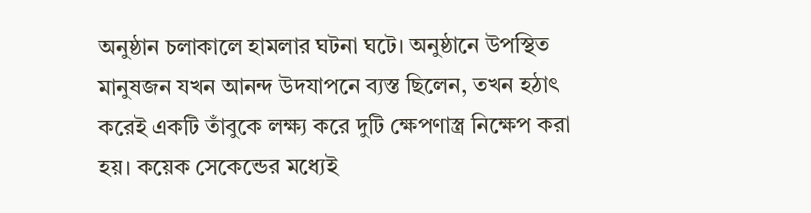অনুষ্ঠান চলাকালে হামলার ঘটনা ঘটে। অনুষ্ঠানে উপস্থিত মানুষজন যখন আনন্দ উদযাপনে ব্যস্ত ছিলেন, তখন হঠাৎ করেই একটি তাঁবুকে লক্ষ্য করে দুটি ক্ষেপণাস্ত্র নিক্ষেপ করা হয়। কয়েক সেকেন্ডের মধ্যেই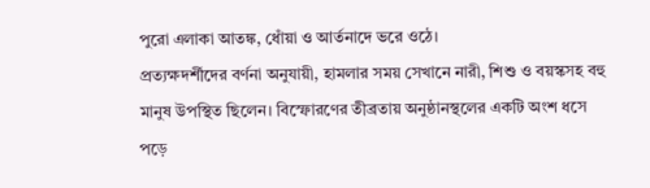পুরো এলাকা আতঙ্ক, ধোঁয়া ও আর্তনাদে ভরে ওঠে।
প্রত্যক্ষদর্শীদের বর্ণনা অনুযায়ী, হামলার সময় সেখানে নারী, শিশু ও বয়স্কসহ বহু মানুষ উপস্থিত ছিলেন। বিস্ফোরণের তীব্রতায় অনুষ্ঠানস্থলের একটি অংশ ধসে পড়ে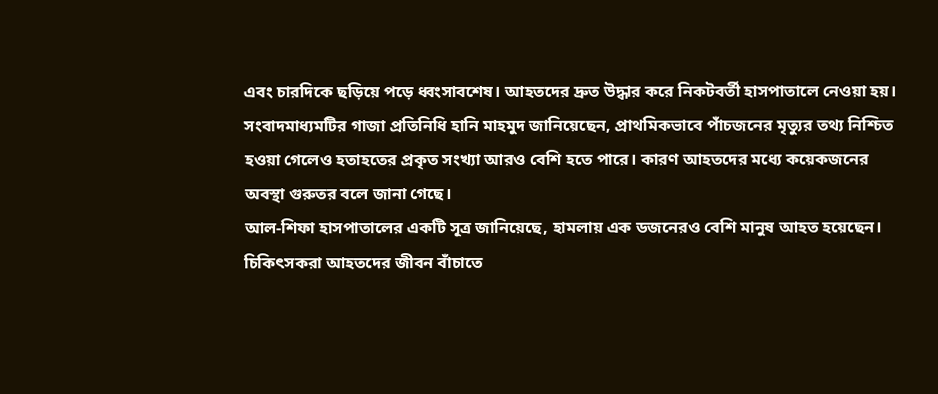এবং চারদিকে ছড়িয়ে পড়ে ধ্বংসাবশেষ। আহতদের দ্রুত উদ্ধার করে নিকটবর্তী হাসপাতালে নেওয়া হয়।
সংবাদমাধ্যমটির গাজা প্রতিনিধি হানি মাহমুদ জানিয়েছেন, প্রাথমিকভাবে পাঁচজনের মৃত্যুর তথ্য নিশ্চিত হওয়া গেলেও হতাহতের প্রকৃত সংখ্যা আরও বেশি হতে পারে। কারণ আহতদের মধ্যে কয়েকজনের অবস্থা গুরুতর বলে জানা গেছে।
আল-শিফা হাসপাতালের একটি সূত্র জানিয়েছে, হামলায় এক ডজনেরও বেশি মানুষ আহত হয়েছেন। চিকিৎসকরা আহতদের জীবন বাঁচাতে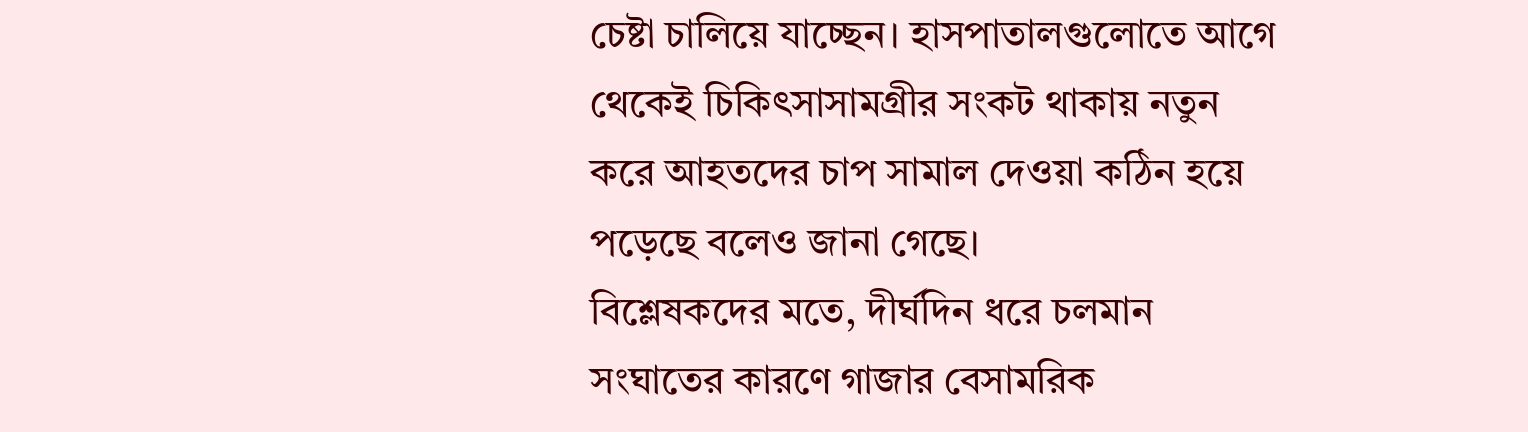চেষ্টা চালিয়ে যাচ্ছেন। হাসপাতালগুলোতে আগে থেকেই চিকিৎসাসামগ্রীর সংকট থাকায় নতুন করে আহতদের চাপ সামাল দেওয়া কঠিন হয়ে পড়েছে বলেও জানা গেছে।
বিশ্লেষকদের মতে, দীর্ঘদিন ধরে চলমান সংঘাতের কারণে গাজার বেসামরিক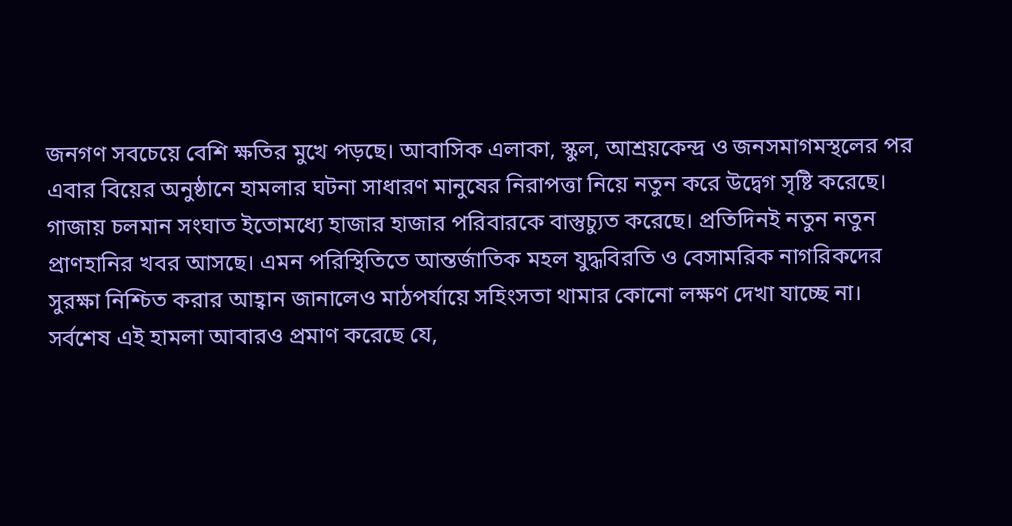জনগণ সবচেয়ে বেশি ক্ষতির মুখে পড়ছে। আবাসিক এলাকা, স্কুল, আশ্রয়কেন্দ্র ও জনসমাগমস্থলের পর এবার বিয়ের অনুষ্ঠানে হামলার ঘটনা সাধারণ মানুষের নিরাপত্তা নিয়ে নতুন করে উদ্বেগ সৃষ্টি করেছে।
গাজায় চলমান সংঘাত ইতোমধ্যে হাজার হাজার পরিবারকে বাস্তুচ্যুত করেছে। প্রতিদিনই নতুন নতুন প্রাণহানির খবর আসছে। এমন পরিস্থিতিতে আন্তর্জাতিক মহল যুদ্ধবিরতি ও বেসামরিক নাগরিকদের সুরক্ষা নিশ্চিত করার আহ্বান জানালেও মাঠপর্যায়ে সহিংসতা থামার কোনো লক্ষণ দেখা যাচ্ছে না।
সর্বশেষ এই হামলা আবারও প্রমাণ করেছে যে,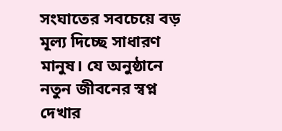সংঘাতের সবচেয়ে বড় মূল্য দিচ্ছে সাধারণ মানুষ। যে অনুষ্ঠানে নতুন জীবনের স্বপ্ন দেখার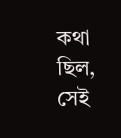কথা ছিল, সেই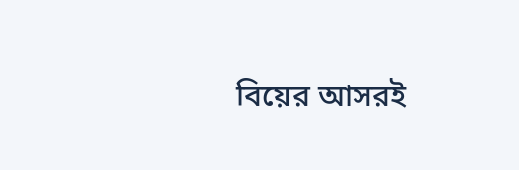বিয়ের আসরই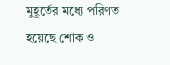মুহূর্তের মধ্যে পরিণত হয়েছে শোক ও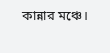কান্নার মঞ্চে।